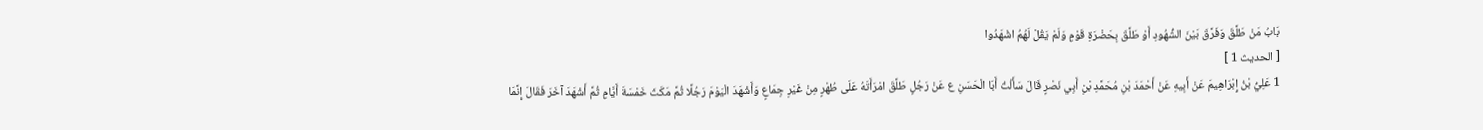بَابُ مَنْ طَلَّقَ وَفَرَّقَ بَيْنَ الشُّهُودِ أَوْ طَلَّقَ بِحَضْرَةِ قَوْمٍ وَلَمْ يَقُلْ لَهُمُ اشْهَدُوا
[ الحديث 1 ]
1 عَلِيُّ بْنُ إِبْرَاهِيمَ عَنْ أَبِيهِ عَنْ أَحْمَدَ بْنِ مُحَمَّدِ بْنِ أَبِي نَصْرٍ قَالَ سَأَلْتُ أَبَا الْحَسَنِ ع عَنْ رَجُلٍ طَلَّقَ امْرَأَتَهُ عَلَى طُهْرٍ مِنْ غَيْرِ جِمَاعٍ وَأَشْهَدَ الْيَوْمَ رَجُلًا ثُمَّ مَكَثَ خَمْسَةَ أَيَّامٍ ثُمَّ أَشْهَدَ آخَرَ فَقَالَ إِنَّمَا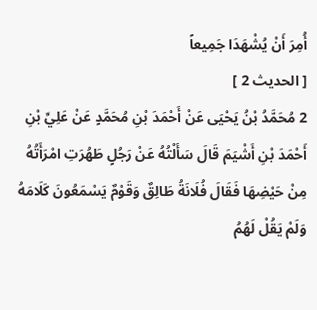أُمِرَ أَنْ يُشْهَدَا جَمِيعاً
[ الحديث 2 ]
2 مُحَمَّدُ بْنُ يَحْيَى عَنْ أَحْمَدَ بْنِ مُحَمَّدٍ عَنْ عَلِيِّ بْنِ أَحْمَدَ بْنِ أَشْيَمَ قَالَ سَأَلْتُهُ عَنْ رَجُلٍ طَهُرَتِ امْرَأَتُهُ مِنْ حَيْضِهَا فَقَالَ فُلَانَةُ طَالِقٌ وَقَوْمٌ يَسْمَعُونَ كَلَامَهُ وَلَمْ يَقُلْ لَهُمُ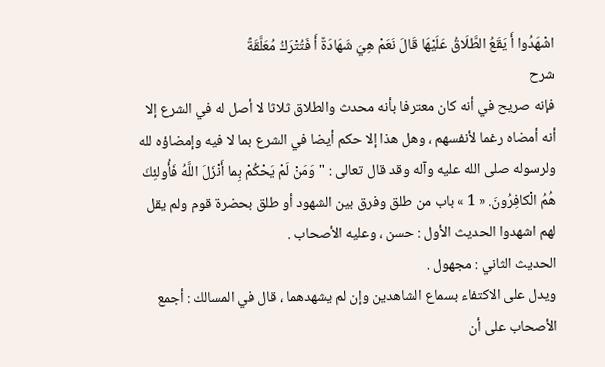اشْهَدُوا أَ يَقَعُ الطَّلَاقُ عَلَيْهَا قَالَ نَعَمْ هِيَ شَهَادَةٌ أَ فَتُتْرَكُ مُعَلَّقَةً
شرح
فإنه صريح في أنه كان معترفا بأنه محدث والطلاق ثلاثا لا أصل له في الشرع إلا أنه أمضاه رغما لأنفسهم ، وهل هذا إلا حكم أيضا في الشرع بما لا فيه وإمضاؤه لله ولرسوله صلى الله عليه وآله وقد قال تعالى : "وَمَنْ لَمْ يَحْكُمْ بِما أَنْزَلَ اللَّهُ فَأُولئِكَ هُمُ الْكافِرُونَ. « 1 » باب من طلق وفرق بين الشهود أو طلق بحضرة قوم ولم يقل لهم اشهدوا الحديث الأول : حسن ، وعليه الأصحاب .
الحديث الثاني : مجهول .
ويدل على الاكتفاء بسماع الشاهدين وإن لم يشهدهما ، قال في المسالك : أجمع الأصحاب على أن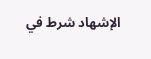الإشهاد شرط في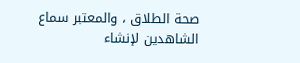صحة الطلاق ، والمعتبر سماع الشاهدين لإنشاء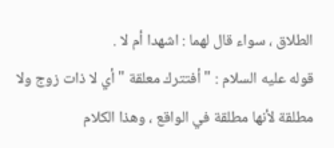الطلاق ، سواء قال لهما : اشهدا أم لا .
قوله عليه السلام : " أفتترك معلقة " أي لا ذات زوج ولا مطلقة لأنها مطلقة في الواقع ، وهذا الكلام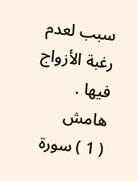سبب لعدم رغبة الأزواج فيها .
هامش
( 1 ) سورة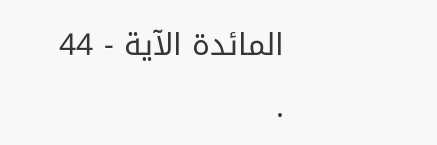المائدة الآية - 44 .